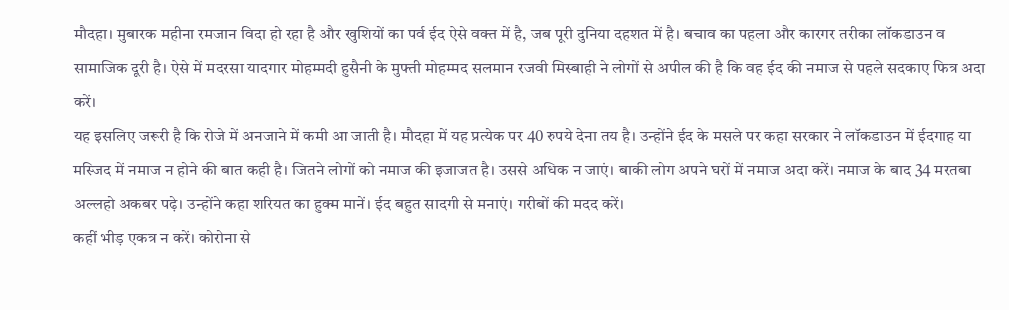मौदहा। मुबारक महीना रमजान विदा हो रहा है और खुशियों का पर्व ईद ऐसे वक्त में है, जब पूरी दुनिया दहशत में है। बचाव का पहला और कारगर तरीका लॉकडाउन व सामाजिक दूरी है। ऐसे में मदरसा यादगार मोहम्मदी हुसैनी के मुफ्ती मोहम्मद सलमान रजवी मिस्बाही ने लोगों से अपील की है कि वह ईद की नमाज से पहले सदकाए फित्र अदा करें।
यह इसलिए जरूरी है कि रोजे में अनजाने में कमी आ जाती है। मौदहा में यह प्रत्येक पर 40 रुपये देना तय है। उन्होंने ईद के मसले पर कहा सरकार ने लॉकडाउन में ईदगाह या मस्जिद में नमाज न होने की बात कही है। जितने लोगों को नमाज की इजाजत है। उससे अधिक न जाएं। बाकी लोग अपने घरों में नमाज अदा करें। नमाज के बाद 34 मरतबा अल्लहो अकबर पढ़े। उन्होंने कहा शरियत का हुक्म मानें। ईद बहुत सादगी से मनाएं। गरीबों की मदद करें।
कहीं भीड़ एकत्र न करें। कोरोना से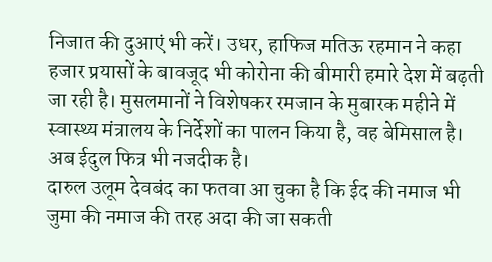निजात की दुआएं भी करें। उधर, हाफिज मतिऊ रहमान ने कहा हजार प्रयासों के बावजूद भी कोरोना की बीमारी हमारे देश में बढ़ती जा रही है। मुसलमानों ने विशेषकर रमजान के मुबारक महीने में स्वास्थ्य मंत्रालय के निर्देशों का पालन किया है, वह बेमिसाल है। अब ईदुल फित्र भी नजदीक है।
दारुल उलूम देवबंद का फतवा आ चुका है कि ईद की नमाज भी जुमा की नमाज की तरह अदा की जा सकती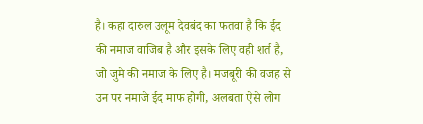है। कहा दारुल उलूम देवबंद का फतवा है कि ईद की नमाज वाजिब है और इसके लिए वही शर्त है, जो जुमे की नमाज के लिए है। मजबूरी की वजह से उन पर नमाजे ईद माफ होगी, अलबता ऐसे लोग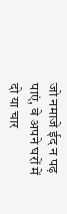जो नमाजे ईद न पढ़ पाएं, वे अपने घरों में दो या चार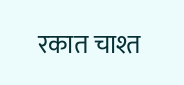रकात चाश्त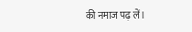की नमाज पढ़ लें।